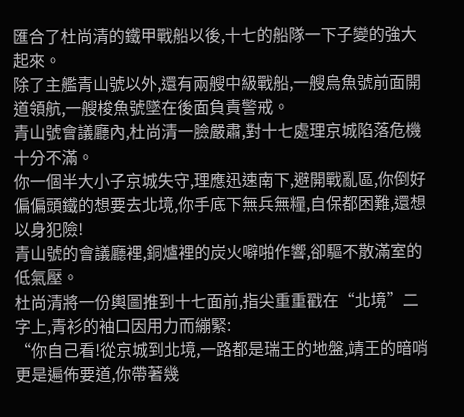匯合了杜尚清的鐵甲戰船以後,十七的船隊一下子變的強大起來。
除了主艦青山號以外,還有兩艘中級戰船,一艘烏魚號前面開道領航,一艘梭魚號墜在後面負責警戒。
青山號會議廳內,杜尚清一臉嚴肅,對十七處理京城陷落危機十分不滿。
你一個半大小子京城失守,理應迅速南下,避開戰亂區,你倒好偏偏頭鐵的想要去北境,你手底下無兵無糧,自保都困難,還想以身犯險!
青山號的會議廳裡,銅爐裡的炭火噼啪作響,卻驅不散滿室的低氣壓。
杜尚清將一份輿圖推到十七面前,指尖重重戳在“北境”二字上,青衫的袖口因用力而繃緊:
“你自己看!從京城到北境,一路都是瑞王的地盤,靖王的暗哨更是遍佈要道,你帶著幾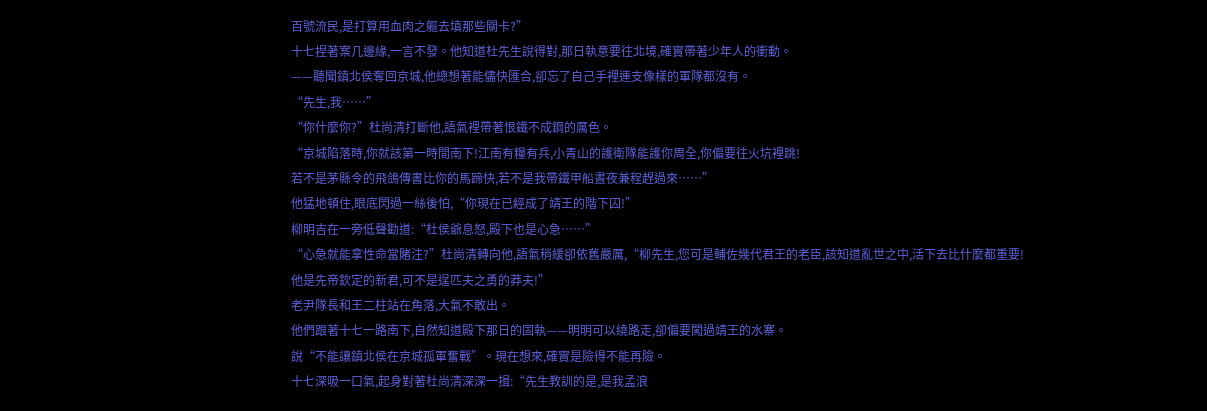百號流民,是打算用血肉之軀去填那些關卡?”
十七捏著案几邊緣,一言不發。他知道杜先生說得對,那日執意要往北境,確實帶著少年人的衝動。
——聽聞鎮北侯奪回京城,他總想著能儘快匯合,卻忘了自己手裡連支像樣的軍隊都沒有。
“先生,我……”
“你什麼你?”杜尚清打斷他,語氣裡帶著恨鐵不成鋼的厲色。
“京城陷落時,你就該第一時間南下!江南有糧有兵,小青山的護衛隊能護你周全,你偏要往火坑裡跳!
若不是茅縣令的飛鴿傳書比你的馬蹄快,若不是我帶鐵甲船晝夜兼程趕過來……”
他猛地頓住,眼底閃過一絲後怕,“你現在已經成了靖王的階下囚!”
柳明吉在一旁低聲勸道:“杜侯爺息怒,殿下也是心急……”
“心急就能拿性命當賭注?”杜尚清轉向他,語氣稍緩卻依舊嚴厲,“柳先生,您可是輔佐幾代君王的老臣,該知道亂世之中,活下去比什麼都重要!
他是先帝欽定的新君,可不是逞匹夫之勇的莽夫!”
老尹隊長和王二柱站在角落,大氣不敢出。
他們跟著十七一路南下,自然知道殿下那日的固執——明明可以繞路走,卻偏要闖過靖王的水寨。
說“不能讓鎮北侯在京城孤軍奮戰”。現在想來,確實是險得不能再險。
十七深吸一口氣,起身對著杜尚清深深一揖:“先生教訓的是,是我孟浪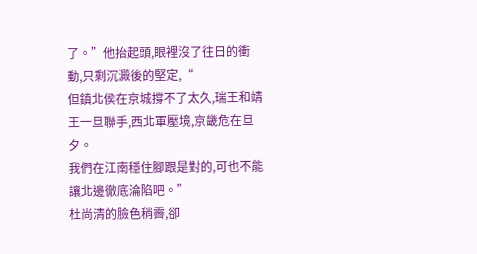了。”他抬起頭,眼裡沒了往日的衝動,只剩沉澱後的堅定,“
但鎮北侯在京城撐不了太久,瑞王和靖王一旦聯手,西北軍壓境,京畿危在旦夕。
我們在江南穩住腳跟是對的,可也不能讓北邊徹底淪陷吧。”
杜尚清的臉色稍霽,卻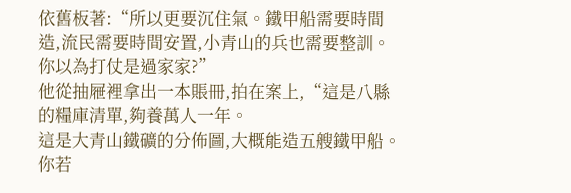依舊板著:“所以更要沉住氣。鐵甲船需要時間造,流民需要時間安置,小青山的兵也需要整訓。你以為打仗是過家家?”
他從抽屜裡拿出一本賬冊,拍在案上,“這是八縣的糧庫清單,夠養萬人一年。
這是大青山鐵礦的分佈圖,大概能造五艘鐵甲船。你若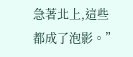急著北上,這些都成了泡影。”